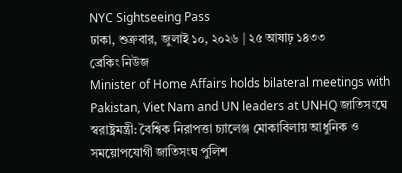NYC Sightseeing Pass
ঢাকা, শুক্রবার, জুলাই ১০, ২০২৬ | ২৫ আষাঢ় ১৪৩৩
ব্রেকিং নিউজ
Minister of Home Affairs holds bilateral meetings with Pakistan, Viet Nam and UN leaders at UNHQ জাতিসংঘে স্বরাষ্ট্রমন্ত্রী: বৈশ্বিক নিরাপত্তা চ্যালেঞ্জ মোকাবিলায় আধুনিক ও সময়োপযোগী জাতিসংঘ পুলিশ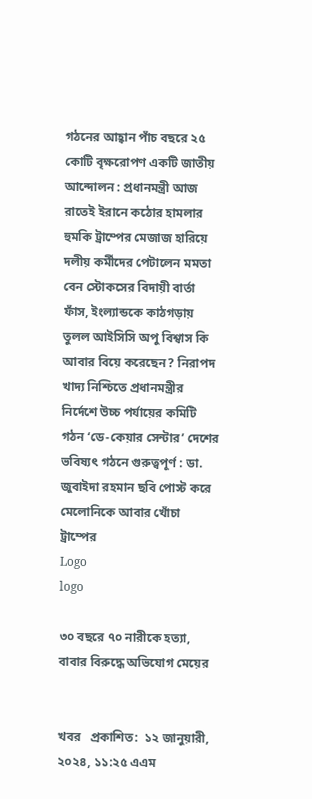গঠনের আহ্বান পাঁচ বছরে ২৫ কোটি বৃক্ষরোপণ একটি জাতীয় আন্দোলন : প্রধানমন্ত্রী আজ রাতেই ইরানে কঠোর হামলার হুমকি ট্রাম্পের মেজাজ হারিয়ে দলীয় কর্মীদের পেটালেন মমতা বেন স্টোকসের বিদায়ী বার্তা ফাঁস, ইংল্যান্ডকে কাঠগড়ায় তুলল আইসিসি অপু বিশ্বাস কি আবার বিয়ে করেছেন? নিরাপদ খাদ্য নিশ্চিতে প্রধানমন্ত্রীর নির্দেশে উচ্চ পর্যায়ের কমিটি গঠন ‘ডে-কেয়ার সেন্টার’ দেশের ভবিষ্যৎ গঠনে গুরুত্বপূর্ণ : ডা. জুবাইদা রহমান ছবি পোস্ট করে মেলোনিকে আবার খোঁচা ট্রাম্পের
Logo
logo

৩০ বছরে ৭০ নারীকে হত্যা, বাবার বিরুদ্ধে অভিযোগ মেয়ের


খবর   প্রকাশিত:  ১২ জানুয়ারী, ২০২৪, ১১:২৫ এএম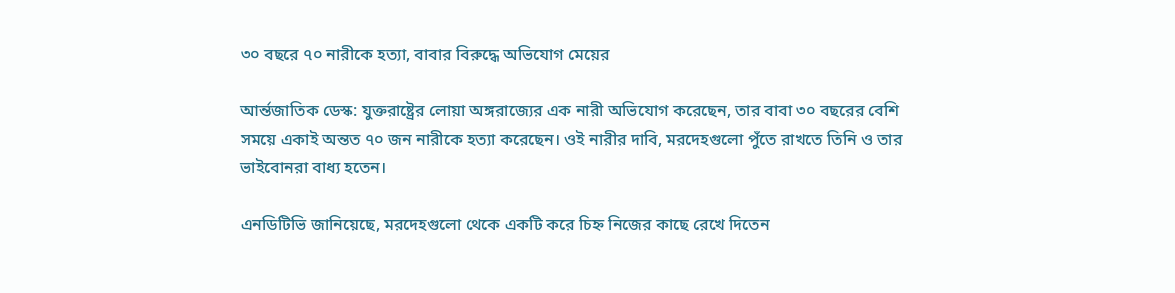৩০ বছরে ৭০ নারীকে হত্যা, বাবার বিরুদ্ধে অভিযোগ মেয়ের

আর্ন্তজাতিক ডেস্ক: যুক্তরাষ্ট্রের লোয়া অঙ্গরাজ্যের এক নারী অভিযোগ করেছেন, তার বাবা ৩০ বছরের বেশি সময়ে একাই অন্তত ৭০ জন নারীকে হত্যা করেছেন। ওই নারীর দাবি, মরদেহগুলো পুঁতে রাখতে তিনি ও তার ভাইবোনরা বাধ্য হতেন।

এনডিটিভি জানিয়েছে, মরদেহগুলো থেকে একটি করে চিহ্ন নিজের কাছে রেখে দিতেন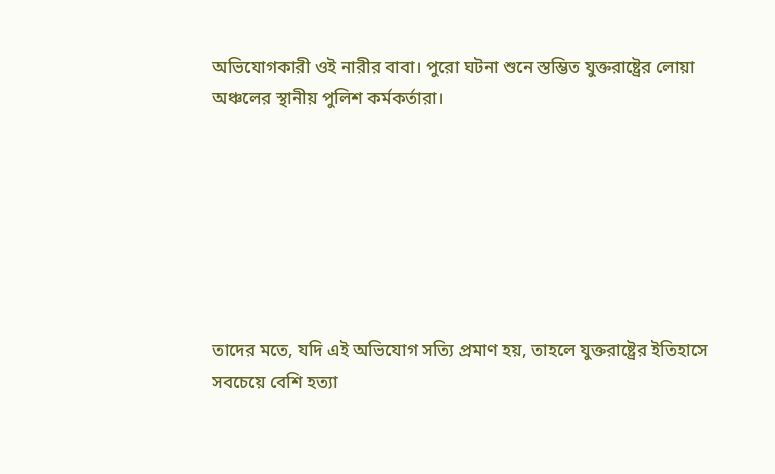অভিযোগকারী ওই নারীর বাবা। পুরো ঘটনা শুনে স্তম্ভিত যুক্তরাষ্ট্রের লোয়া অঞ্চলের স্থানীয় পুলিশ কর্মকর্তারা।







তাদের মতে, যদি এই অভিযোগ সত্যি প্রমাণ হয়, তাহলে যুক্তরাষ্ট্রের ইতিহাসে সবচেয়ে বেশি হত্যা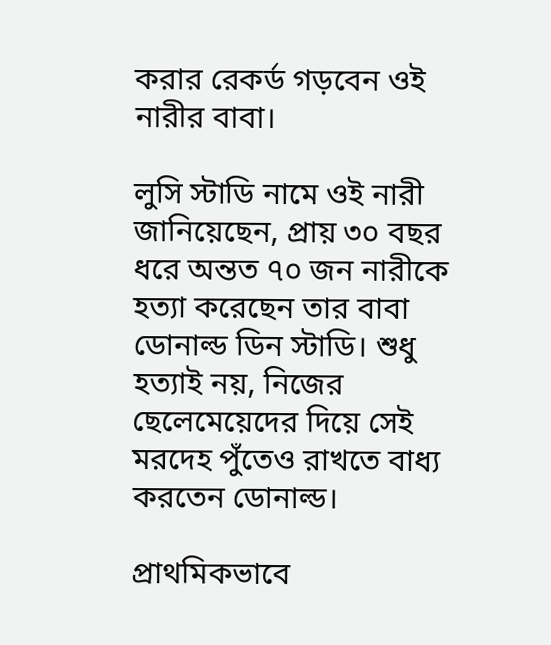করার রেকর্ড গড়বেন ওই নারীর বাবা।

লুসি স্টাডি নামে ওই নারী জানিয়েছেন, প্রায় ৩০ বছর ধরে অন্তত ৭০ জন নারীকে হত্যা করেছেন তার বাবা ডোনাল্ড ডিন স্টাডি। শুধু হত্যাই নয়, নিজের ছেলেমেয়েদের দিয়ে সেই মরদেহ পুঁতেও রাখতে বাধ্য করতেন ডোনাল্ড।

প্রাথমিকভাবে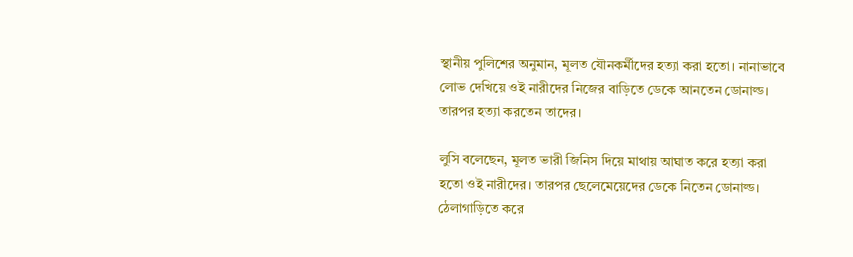স্থানীয় পুলিশের অনুমান, মূলত যৌনকর্মীদের হত্যা করা হতো। নানাভাবে লোভ দেখিয়ে ওই নারীদের নিজের বাড়িতে ডেকে আনতেন ডোনাল্ড। তারপর হত্যা করতেন তাদের।

লুসি বলেছেন, মূলত ভারী জিনিস দিয়ে মাথায় আঘাত করে হত্যা করা হতো ওই নারীদের। তারপর ছেলেমেয়েদের ডেকে নিতেন ডোনাল্ড। ঠেলাগাড়িতে করে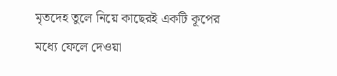মৃতদেহ তুলে নিয়ে কাছেরই একটি কূপের মধ্যে ফেলে দেওয়া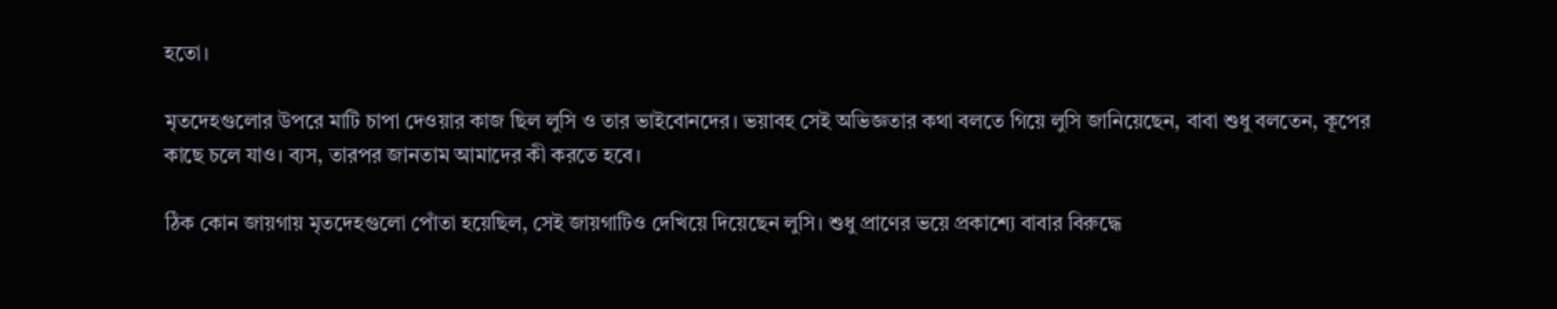হতো।

মৃতদেহগুলোর উপরে মাটি চাপা দেওয়ার কাজ ছিল লুসি ও তার ভাইবোনদের। ভয়াবহ সেই অভিজ্ঞতার কথা বলতে গিয়ে লুসি জানিয়েছেন, বাবা শুধু বলতেন, কূপের কাছে চলে যাও। ব্যস, তারপর জানতাম আমাদের কী করতে হবে।

ঠিক কোন জায়গায় মৃতদেহগুলো পোঁতা হয়েছিল, সেই জায়গাটিও দেখিয়ে দিয়েছেন লুসি। শুধু প্রাণের ভয়ে প্রকাশ্যে বাবার বিরুদ্ধে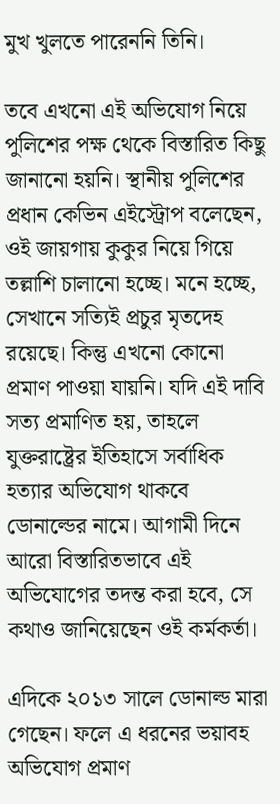মুখ খুলতে পারেননি তিনি।

তবে এখনো এই অভিযোগ নিয়ে পুলিশের পক্ষ থেকে বিস্তারিত কিছু জানানো হয়নি। স্থানীয় পুলিশের প্রধান কেভিন এইস্ট্রোপ বলেছেন, ওই জায়গায় কুকুর নিয়ে গিয়ে তল্লাশি চালানো হচ্ছে। মনে হচ্ছে, সেখানে সত্যিই প্রচুর মৃতদেহ রয়েছে। কিন্তু এখনো কোনো প্রমাণ পাওয়া যায়নি। যদি এই দাবি সত্য প্রমাণিত হয়, তাহলে যুক্তরাষ্ট্রের ইতিহাসে সর্বাধিক হত্যার অভিযোগ থাকবে ডোনাল্ডের নামে। আগামী দিনে আরো বিস্তারিতভাবে এই অভিযোগের তদন্ত করা হবে, সে কথাও জানিয়েছেন ওই কর্মকর্তা।

এদিকে ২০১৩ সালে ডোনাল্ড মারা গেছেন। ফলে এ ধরনের ভয়াবহ অভিযোগ প্রমাণ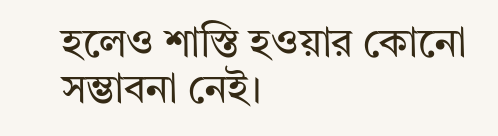হলেও শাস্তি হওয়ার কোনো সম্ভাবনা নেই।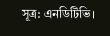সূত্র: এনডিটিভি।